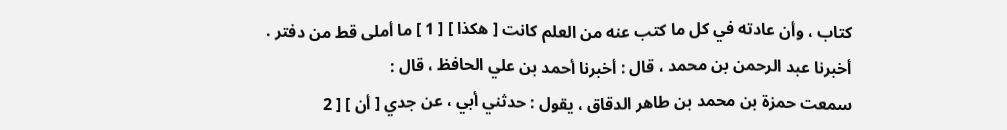كتاب ، وأن عادته في كل ما كتب عنه من العلم كانت [ هكذا ] [ 1 ] ما أملى قط من دفتر .
أخبرنا عبد الرحمن بن محمد ، قال : أخبرنا أحمد بن علي الحافظ ، قال :
سمعت حمزة بن محمد بن طاهر الدقاق ، يقول : حدثني أبي ، عن جدي [ أن ] [ 2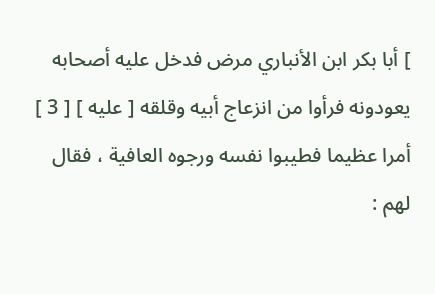] أبا بكر ابن الأنباري مرض فدخل عليه أصحابه يعودونه فرأوا من انزعاج أبيه وقلقه [ عليه ] [ 3 ] أمرا عظيما فطيبوا نفسه ورجوه العافية ، فقال لهم :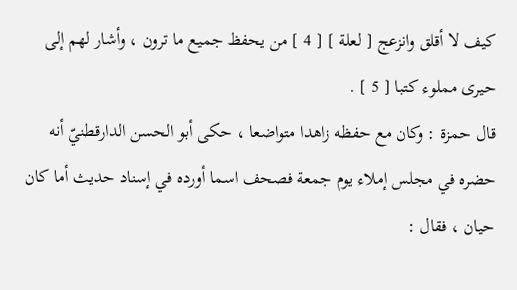كيف لا أقلق وانزعج [ لعلة ] [ 4 ] من يحفظ جميع ما ترون ، وأشار لهم إلى حيرى مملوء كتبا [ 5 ] .
قال حمزة : وكان مع حفظه زاهدا متواضعا ، حكى أبو الحسن الدارقطنيّ أنه حضره في مجلس إملاء يوم جمعة فصحف اسما أورده في إسناد حديث أما كان حيان ، فقال :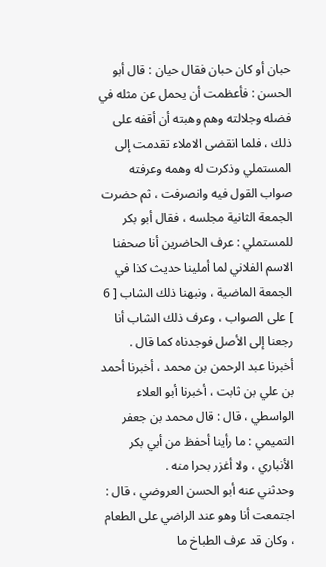حبان أو كان حبان فقال حيان : قال أبو الحسن : فأعظمت أن يحمل عن مثله في فضله وجلالته وهم وهبته أن أقفه على ذلك ، فلما انقضى الاملاء تقدمت إلى المستملي وذكرت له وهمه وعرفته صواب القول فيه وانصرفت ، ثم حضرت الجمعة الثانية مجلسه ، فقال أبو بكر للمستملي : عرف الحاضرين أنا صحفنا الاسم الفلاني لما أملينا حديث كذا في الجمعة الماضية ، ونبهنا ذلك الشاب [ 6 ] على الصواب ، وعرف ذلك الشاب أنا رجعنا إلى الأصل فوجدناه كما قال .
أخبرنا عبد الرحمن بن محمد ، أخبرنا أحمد بن علي بن ثابت ، أخبرنا أبو العلاء الواسطي ، قال : قال محمد بن جعفر التميمي : ما رأينا أحفظ من أبي بكر الأنباري ، ولا أغزر بحرا منه .
وحدثني عنه أبو الحسن العروضي ، قال : اجتمعت أنا وهو عند الراضي على الطعام ، وكان قد عرف الطباخ ما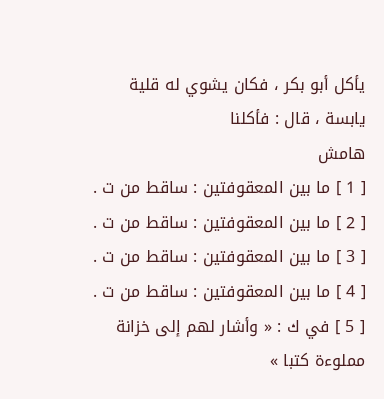يأكل أبو بكر ، فكان يشوي له قلية يابسة ، قال : فأكلنا
هامش
[ 1 ] ما بين المعقوفتين : ساقط من ت .
[ 2 ] ما بين المعقوفتين : ساقط من ت .
[ 3 ] ما بين المعقوفتين : ساقط من ت .
[ 4 ] ما بين المعقوفتين : ساقط من ت .
[ 5 ] في ك : « وأشار لهم إلى خزانة مملوءة كتبا »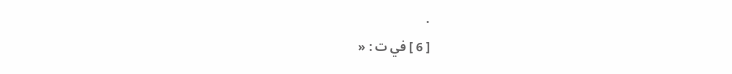.
[ 6 ] في ت : «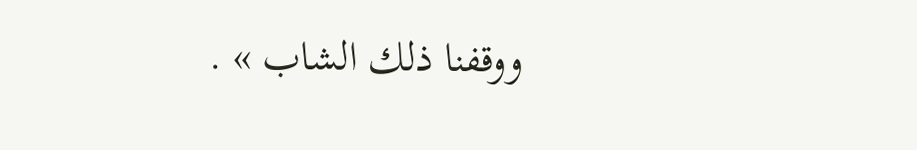ووقفنا ذلك الشاب » .